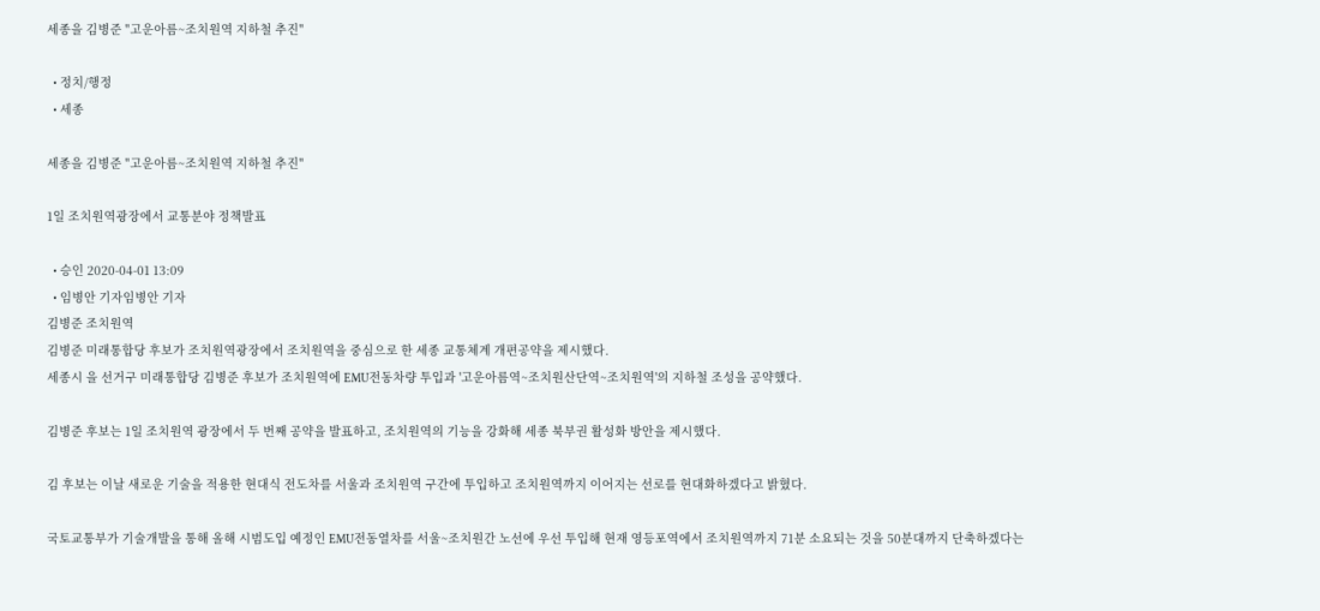세종을 김병준 "고운아름~조치원역 지하철 추진"

  • 정치/행정
  • 세종

세종을 김병준 "고운아름~조치원역 지하철 추진"

1일 조치원역광장에서 교통분야 정책발표

  • 승인 2020-04-01 13:09
  • 임병안 기자임병안 기자
김병준 조치원역
김병준 미래통합당 후보가 조치원역광장에서 조치원역을 중심으로 한 세종 교통체계 개편공약을 제시했다.
세종시 을 선거구 미래통합당 김병준 후보가 조치원역에 EMU전동차량 투입과 '고운아름역~조치원산단역~조치원역'의 지하철 조성을 공약했다.

김병준 후보는 1일 조치원역 광장에서 두 번째 공약을 발표하고, 조치원역의 기능을 강화해 세종 북부권 활성화 방안을 제시했다.

김 후보는 이날 새로운 기술을 적용한 현대식 전도차를 서울과 조치원역 구간에 투입하고 조치원역까지 이어지는 선로를 현대화하겠다고 밝혔다.

국토교통부가 기술개발을 통해 올해 시범도입 예정인 EMU전동열차를 서울~조치원간 노선에 우선 투입해 현재 영등포역에서 조치원역까지 71분 소요되는 것을 50분대까지 단축하겠다는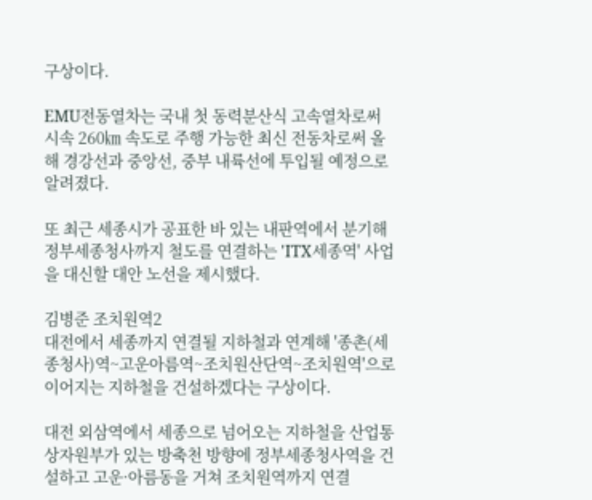구상이다.

EMU전동열차는 국내 첫 동력분산식 고속열차로써 시속 260㎞ 속도로 주행 가능한 최신 전동차로써 올해 경강선과 중앙선, 중부 내륙선에 투입될 예정으로 알려졌다.

또 최근 세종시가 공표한 바 있는 내판역에서 분기해 정부세종청사까지 철도를 연결하는 'ITX세종역' 사업을 대신할 대안 노선을 제시했다.

김병준 조치원역2
대전에서 세종까지 연결될 지하철과 연계해 '종촌(세종청사)역~고운아름역~조치원산단역~조치원역'으로 이어지는 지하철을 건설하겠다는 구상이다.

대전 외삼역에서 세종으로 넘어오는 지하철을 산업통상자원부가 있는 방축천 방향에 정부세종청사역을 건설하고 고운·아름동을 거쳐 조치원역까지 연결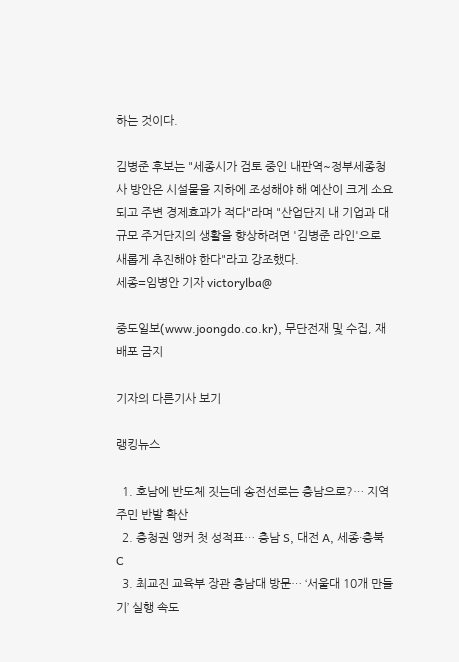하는 것이다.

김병준 후보는 "세종시가 검토 중인 내판역~정부세종청사 방안은 시설물을 지하에 조성해야 해 예산이 크게 소요되고 주변 경제효과가 적다"라며 "산업단지 내 기업과 대규모 주거단지의 생활을 향상하려면 '김병준 라인'으로 새롭게 추진해야 한다"라고 강조했다.
세종=임병안 기자 victorylba@

중도일보(www.joongdo.co.kr), 무단전재 및 수집, 재배포 금지

기자의 다른기사 보기

랭킹뉴스

  1. 호남에 반도체 짓는데 송전선로는 충남으로?… 지역 주민 반발 확산
  2. 충청권 앵커 첫 성적표… 충남 S, 대전 A, 세종·충북 C
  3. 최교진 교육부 장관 충남대 방문… ‘서울대 10개 만들기’ 실행 속도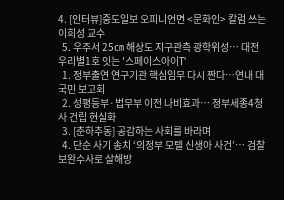4. [인터뷰]중도일보 오피니언면 <문화인> 칼럼 쓰는 이희성 교수
  5. 우주서 25㎝ 해상도 지구관측 광학위성… 대전 우리별1호 잇는 '스페이스아이T'
  1. 정부출연 연구기관 핵심임무 다시 짠다…연내 대국민 보고회
  2. 성평등부·법무부 이전 나비효과… 정부세종4청사 건립 현실화
  3. [춘하추동] 공감하는 사회를 바라며
  4. 단순 사기 송치 ‘의정부 모텔 신생아 사건’… 검찰 보완수사로 살해방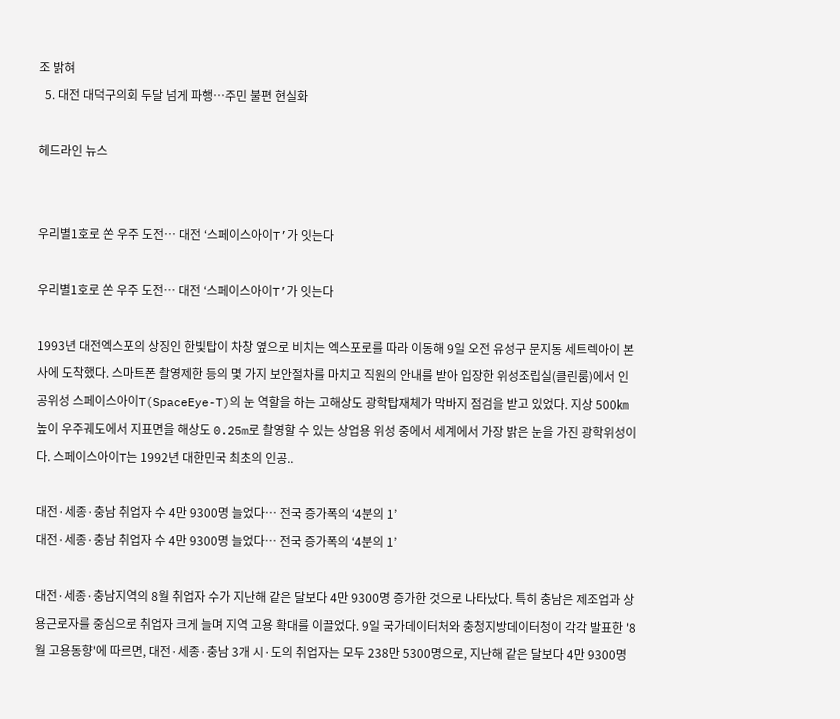조 밝혀
  5. 대전 대덕구의회 두달 넘게 파행…주민 불편 현실화

헤드라인 뉴스


우리별1호로 쏜 우주 도전… 대전 ‘스페이스아이T’가 잇는다

우리별1호로 쏜 우주 도전… 대전 ‘스페이스아이T’가 잇는다

1993년 대전엑스포의 상징인 한빛탑이 차창 옆으로 비치는 엑스포로를 따라 이동해 9일 오전 유성구 문지동 세트렉아이 본사에 도착했다. 스마트폰 촬영제한 등의 몇 가지 보안절차를 마치고 직원의 안내를 받아 입장한 위성조립실(클린룸)에서 인공위성 스페이스아이T(SpaceEye-T)의 눈 역할을 하는 고해상도 광학탑재체가 막바지 점검을 받고 있었다. 지상 500㎞ 높이 우주궤도에서 지표면을 해상도 0.25m로 촬영할 수 있는 상업용 위성 중에서 세계에서 가장 밝은 눈을 가진 광학위성이다. 스페이스아이T는 1992년 대한민국 최초의 인공..

대전·세종·충남 취업자 수 4만 9300명 늘었다… 전국 증가폭의 ‘4분의 1’
대전·세종·충남 취업자 수 4만 9300명 늘었다… 전국 증가폭의 ‘4분의 1’

대전·세종·충남지역의 8월 취업자 수가 지난해 같은 달보다 4만 9300명 증가한 것으로 나타났다. 특히 충남은 제조업과 상용근로자를 중심으로 취업자 크게 늘며 지역 고용 확대를 이끌었다. 9일 국가데이터처와 충청지방데이터청이 각각 발표한 '8월 고용동향'에 따르면, 대전·세종·충남 3개 시·도의 취업자는 모두 238만 5300명으로, 지난해 같은 달보다 4만 9300명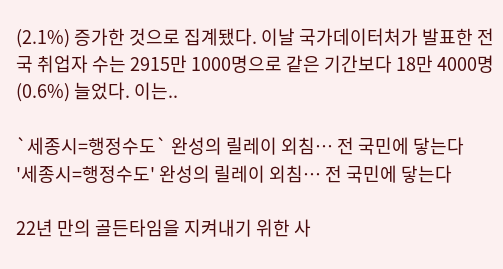(2.1%) 증가한 것으로 집계됐다. 이날 국가데이터처가 발표한 전국 취업자 수는 2915만 1000명으로 같은 기간보다 18만 4000명(0.6%) 늘었다. 이는..

`세종시=행정수도` 완성의 릴레이 외침… 전 국민에 닿는다
'세종시=행정수도' 완성의 릴레이 외침… 전 국민에 닿는다

22년 만의 골든타임을 지켜내기 위한 사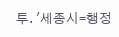투. '세종시=행정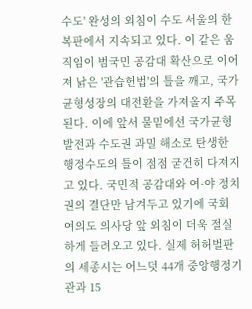수도' 완성의 외침이 수도 서울의 한복판에서 지속되고 있다. 이 같은 움직임이 범국민 공감대 확산으로 이어져 낡은 '관습헌법'의 틀을 깨고, 국가균형성장의 대전환을 가져올지 주목된다. 이에 앞서 물밑에선 국가균형발전과 수도권 과밀 해소로 탄생한 행정수도의 틀이 점점 굳건히 다져지고 있다. 국민적 공감대와 여·야 정치권의 결단만 남겨두고 있기에 국회 여의도 의사당 앞 외침이 더욱 절실하게 들려오고 있다. 실제 허허벌판의 세종시는 어느덧 44개 중앙행정기관과 15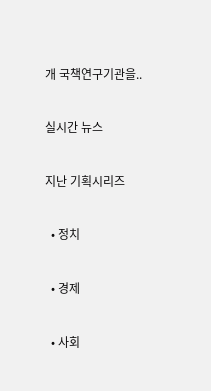개 국책연구기관을..

실시간 뉴스

지난 기획시리즈

  • 정치

  • 경제

  • 사회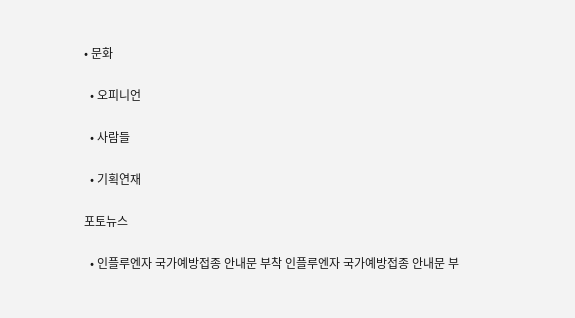• 문화

  • 오피니언

  • 사람들

  • 기획연재

포토뉴스

  • 인플루엔자 국가예방접종 안내문 부착 인플루엔자 국가예방접종 안내문 부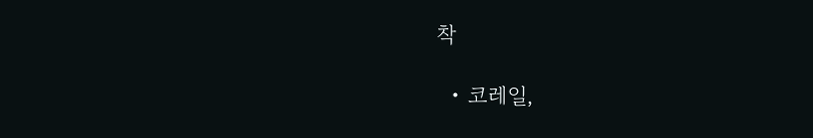착

  • 코레일,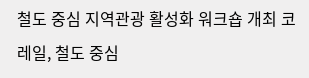철도 중심 지역관광 활성화 워크숍 개최 코레일, 철도 중심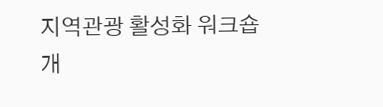지역관광 활성화 워크숍 개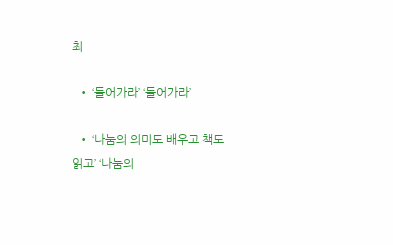최

  • ‘들어가라’ ‘들어가라’

  • ‘나눔의 의미도 배우고 책도 읽고’ ‘나눔의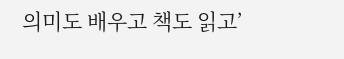의미도 배우고 책도 읽고’